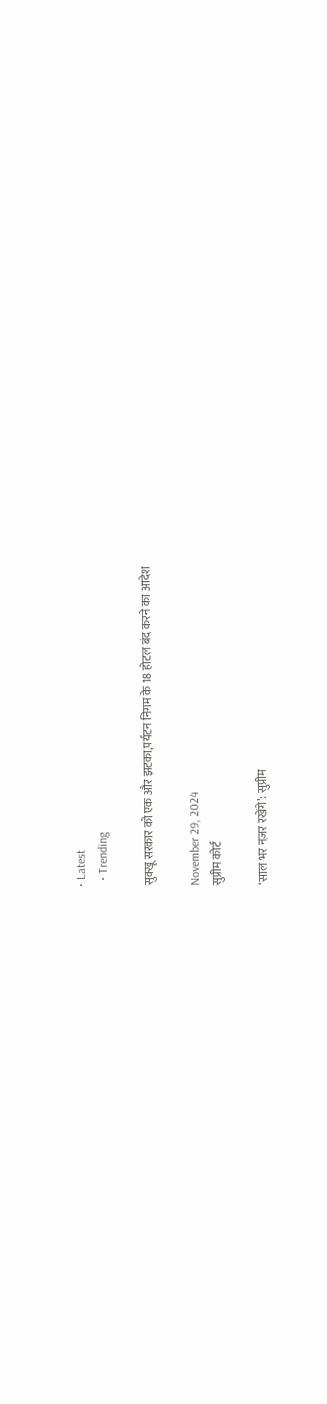• Latest
  • Trending

सुक्खू सरकार को एक और झटका,पर्यटन निगम के 18 होटल बंद करने का आदेश

November 29, 2024
सुप्रीम कोर्ट

‘साल भर नज़र रखेंगे’: सुप्रीम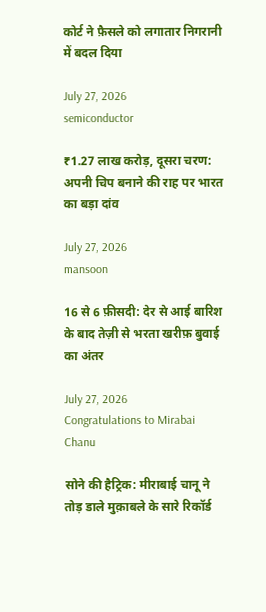कोर्ट ने फ़ैसले को लगातार निगरानी में बदल दिया

July 27, 2026
semiconductor

₹1.27 लाख करोड़, दूसरा चरण: अपनी चिप बनाने की राह पर भारत का बड़ा दांव

July 27, 2026
mansoon

16 से 6 फ़ीसदी: देर से आई बारिश के बाद तेज़ी से भरता खरीफ़ बुवाई का अंतर

July 27, 2026
Congratulations to Mirabai Chanu

सोने की हैट्रिक: मीराबाई चानू ने तोड़ डाले मुक़ाबले के सारे रिकॉर्ड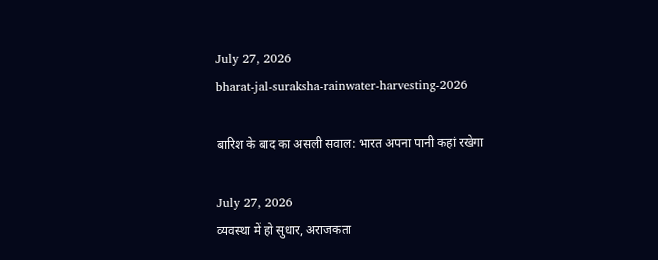July 27, 2026
bharat-jal-suraksha-rainwater-harvesting-2026

बारिश के बाद का असली सवाल: भारत अपना पानी कहां रखेगा

July 27, 2026
व्यवस्था में हो सुधार, अराजकता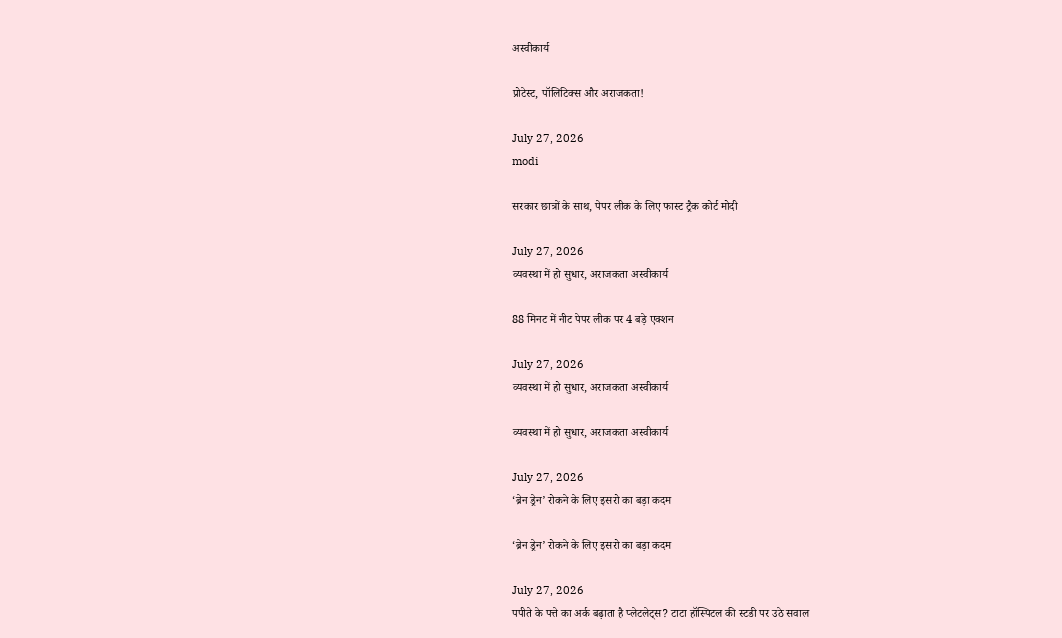अस्वीकार्य

प्रोटेस्ट, पॉलिटिक्स और अराजकता!

July 27, 2026
modi

सरकार छात्रों के साथ, पेपर लीक के लिए फास्ट ट्रैक कोर्ट मोदी

July 27, 2026
व्यवस्था में हो सुधार, अराजकता अस्वीकार्य

88 मिनट में नीट पेपर लीक पर 4 बड़े एक्शन

July 27, 2026
व्यवस्था में हो सुधार, अराजकता अस्वीकार्य

व्यवस्था में हो सुधार, अराजकता अस्वीकार्य

July 27, 2026
‘ब्रेन ड्रेन’ रोकने के लिए इसरो का बड़ा कदम

‘ब्रेन ड्रेन’ रोकने के लिए इसरो का बड़ा कदम

July 27, 2026
पपीते के पत्ते का अर्क बढ़ाता है प्लेटलेट्स? टाटा हॉस्पिटल की स्टडी पर उठे सवाल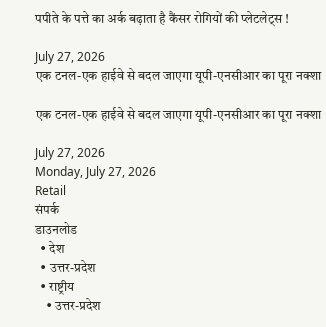पपीते के पत्ते का अर्क बढ़ाता है कैंसर रोगियों की प्लेटलेट्स !

July 27, 2026
एक टनल-एक हाईवे से बदल जाएगा यूपी-एनसीआर का पूरा नक्शा

एक टनल-एक हाईवे से बदल जाएगा यूपी-एनसीआर का पूरा नक्शा

July 27, 2026
Monday, July 27, 2026
Retail
संपर्क
डाउनलोड
  • देश
  • उत्तर-प्रदेश
  • राष्ट्रीय
    • उत्तर-प्रदेश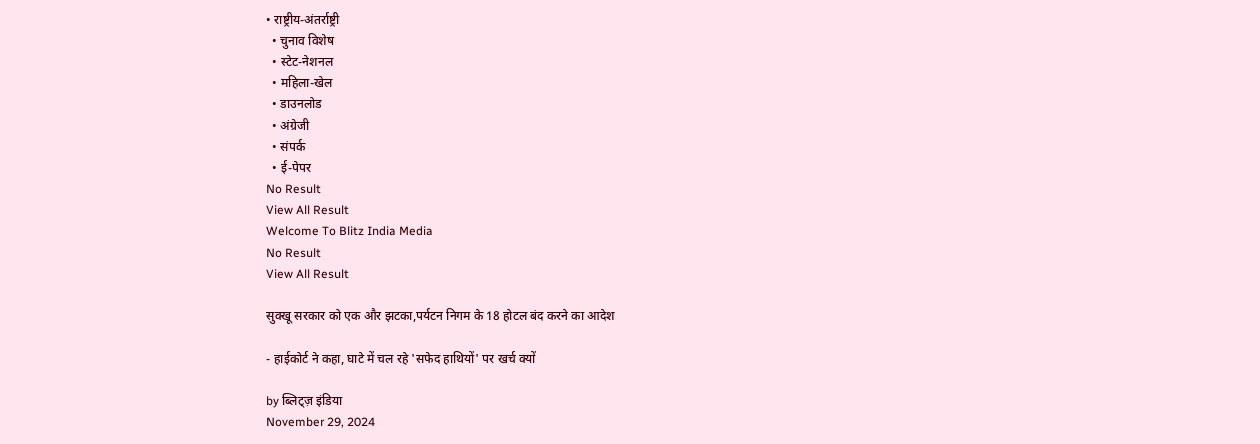• राष्ट्रीय-अंतर्राष्ट्री
  • चुनाव विशेष
  • स्टेट-नेशनल
  • महिला-खेल
  • डाउनलोड
  • अंग्रेजी
  • संपर्क
  • ई-पेपर
No Result
View All Result
Welcome To Blitz India Media
No Result
View All Result

सुक्खू सरकार को एक और झटका,पर्यटन निगम के 18 होटल बंद करने का आदेश

- हाईकोर्ट ने कहा, घाटे में चल रहे 'सफेद हाथियों' पर खर्च क्यों

by ब्लिट्ज़ इंडिया
November 29, 2024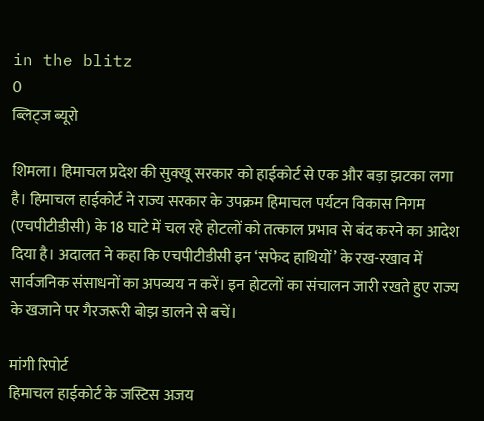in the blitz
0
ब्लिट्ज ब्यूरो

शिमला। हिमाचल प्रदेश की सुक्खू सरकार को हाईकोर्ट से एक और बड़ा झटका लगा है। हिमाचल हाईकोर्ट ने राज्य सरकार के उपक्रम हिमाचल पर्यटन विकास निगम (एचपीटीडीसी) के 18 घाटे में चल रहे होटलों को तत्काल प्रभाव से बंद करने का आदेश दिया है। अदालत ने कहा कि एचपीटीडीसी इन ‘सफेद हाथियों’ के रख-रखाव में सार्वजनिक संसाधनों का अपव्यय न करें। इन होटलों का संचालन जारी रखते हुए राज्य के खजाने पर गैरजरूरी बोझ डालने से बचें।

मांगी रिपोर्ट
हिमाचल हाईकोर्ट के जस्टिस अजय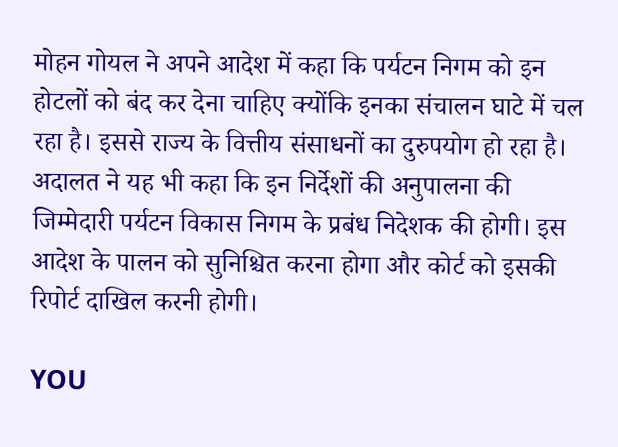मोहन गोयल ने अपने आदेश में कहा कि पर्यटन निगम को इन होटलों को बंद कर देना चाहिए क्योंकि इनका संचालन घाटे में चल रहा है। इससे राज्य के वित्तीय संसाधनों का दुरुपयोग हो रहा है। अदालत ने यह भी कहा कि इन निर्देशों की अनुपालना की जिम्मेदारी पर्यटन विकास निगम के प्रबंध निदेशक की होगी। इस आदेश के पालन को सुनिश्चित करना होगा और कोर्ट को इसकी रिपोर्ट दाखिल करनी होगी।

YOU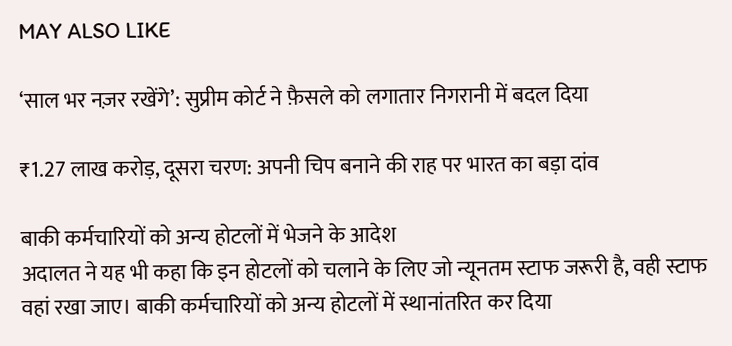MAY ALSO LIKE

‘साल भर नज़र रखेंगे’: सुप्रीम कोर्ट ने फ़ैसले को लगातार निगरानी में बदल दिया

₹1.27 लाख करोड़, दूसरा चरण: अपनी चिप बनाने की राह पर भारत का बड़ा दांव

बाकी कर्मचारियों को अन्य होटलों में भेजने के आदेश
अदालत ने यह भी कहा कि इन होटलों को चलाने के लिए जो न्यूनतम स्टाफ जरूरी है, वही स्टाफ वहां रखा जाए। बाकी कर्मचारियों को अन्य होटलों में स्थानांतरित कर दिया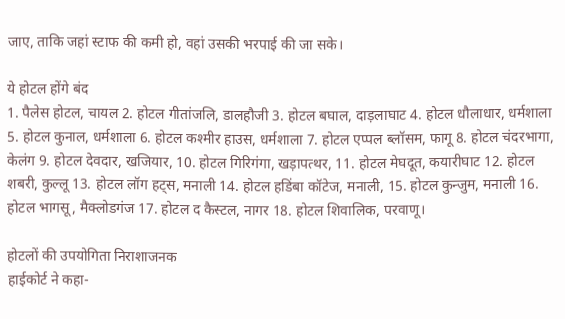जाए, ताकि जहां स्टाफ की कमी हो, वहां उसकी भरपाई की जा सके।

ये होटल होंगे बंद
1. पैलेस होटल, चायल 2. होटल गीतांजलि, डालहौजी 3. होटल बघाल, दाड़लाघाट 4. होटल धौलाधार, धर्मशाला 5. होटल कुनाल, धर्मशाला 6. होटल कश्मीर हाउस, धर्मशाला 7. होटल एप्पल ब्लॉसम, फागू 8. होटल चंदरभागा, केलंग 9. होटल देवदार, खजियार, 10. होटल गिरिगंगा, खड़ापत्थर, 11. होटल मेघदूत, कयारीघाट 12. होटल शबरी, कुल्लू 13. होटल लॉग हट्स, मनाली 14. होटल हडिंबा कॉटेज, मनाली, 15. होटल कुन्जुम, मनाली 16. होटल भागसू, मैक्लोडगंज 17. होटल द कैस्टल, नागर 18. होटल शिवालिक, परवाणू।

होटलों की उपयोगिता निराशाजनक
हाईकोर्ट ने कहा-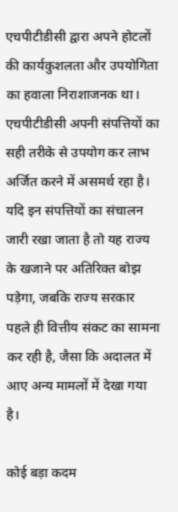एचपीटीडीसी द्वारा अपने होटलों की कार्यकुशलता और उपयोगिता का हवाला निराशाजनक था। एचपीटीडीसी अपनी संपत्तियों का सही तरीके से उपयोग कर लाभ अर्जित करने में असमर्थ रहा है। यदि इन संपत्तियों का संचालन जारी रखा जाता है तो यह राज्य के खजाने पर अतिरिक्त बोझ पड़ेगा, जबकि राज्य सरकार पहले ही वित्तीय संकट का सामना कर रही है, जैसा कि अदालत में आए अन्य मामलों में देखा गया है।

कोई बड़ा कदम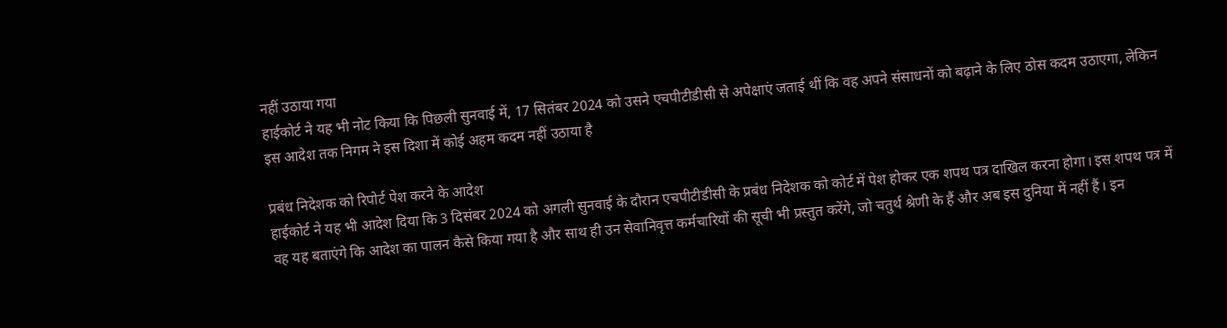नहीं उठाया गया
हाईकोर्ट ने यह भी नोट किया कि पिछली सुनवाई में, 17 सितंबर 2024 को उसने एचपीटीडीसी से अपेक्षाएं जताई थीं कि वह अपने संसाधनों को बढ़ाने के लिए ठोस कदम उठाएगा, लेकिन इस आदेश तक निगम ने इस दिशा में कोई अहम कदम नहीं उठाया है

प्रबंध निदेशक को रिपोर्ट पेश करने के आदेश
हाईकोर्ट ने यह भी आदेश दिया कि 3 दिसंबर 2024 को अगली सुनवाई के दौरान एचपीटीडीसी के प्रबंध निदेशक को कोर्ट में पेश होकर एक शपथ पत्र दाखिल करना होगा। इस शपथ पत्र में वह यह बताएंगे कि आदेश का पालन कैसे किया गया है और साथ ही उन सेवानिवृत्त कर्मचारियों की सूची भी प्रस्तुत करेंगे, जो चतुर्थ श्रेणी के हैं और अब इस दुनिया में नहीं हैं। इन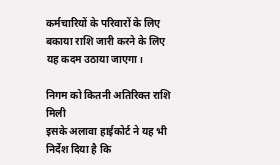कर्मचारियों के परिवारों के लिए बकाया राशि जारी करने के लिए यह कदम उठाया जाएगा।

निगम को कितनी अतिरिक्त राशि मिली
इसके अलावा हाईकोर्ट ने यह भी निर्देश दिया है कि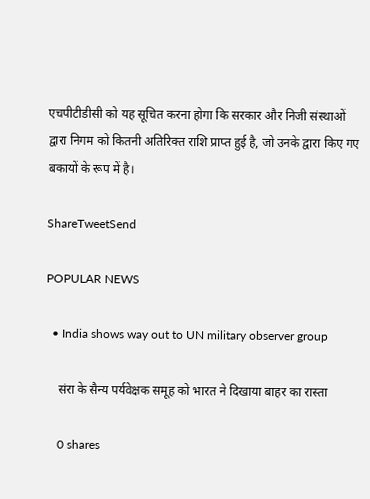एचपीटीडीसी को यह सूचित करना होगा कि सरकार और निजी संस्थाओं द्वारा निगम को कितनी अतिरिक्त राशि प्राप्त हुई है, जो उनके द्वारा किए गए बकायों के रूप में है।

ShareTweetSend

POPULAR NEWS

  • India shows way out to UN military observer group

    संरा के सैन्य पर्यवेक्षक समूह को भारत ने दिखाया बाहर का रास्ता

    0 shares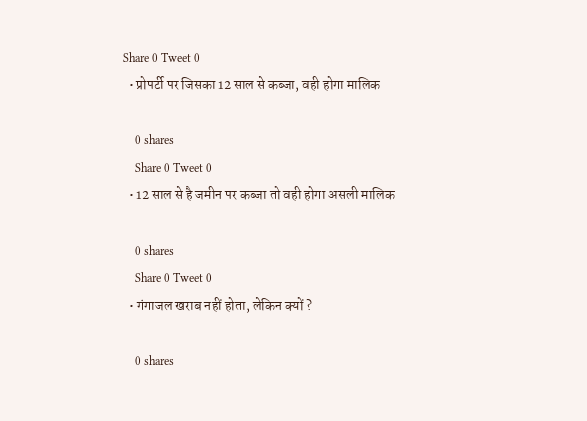Share 0 Tweet 0
  • प्रोपर्टी पर जिसका 12 साल से कब्जा, वही होगा मालिक

    0 shares
    Share 0 Tweet 0
  • 12 साल से है जमीन पर कब्जा तो वही होगा असली मालिक

    0 shares
    Share 0 Tweet 0
  • गंगाजल खराब नहीं होता, लेकिन क्यों ?

    0 shares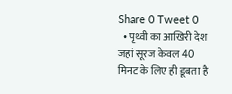Share 0 Tweet 0
  • पृथ्वी का आखिरी देश जहां सूरज केवल 40 मिनट के लिए ही डूबता है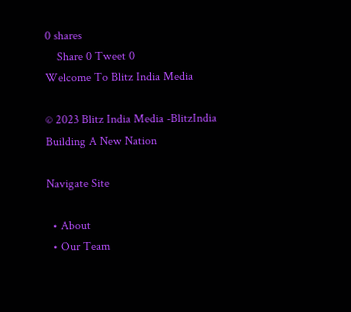0 shares
    Share 0 Tweet 0
Welcome To Blitz India Media

© 2023 Blitz India Media -BlitzIndia Building A New Nation

Navigate Site

  • About
  • Our Team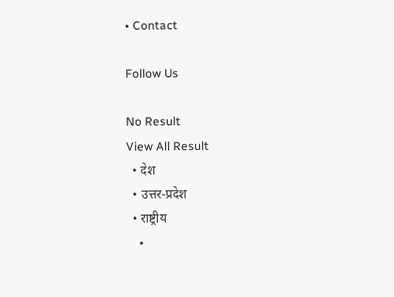• Contact

Follow Us

No Result
View All Result
  • देश
  • उत्तर-प्रदेश
  • राष्ट्रीय
    •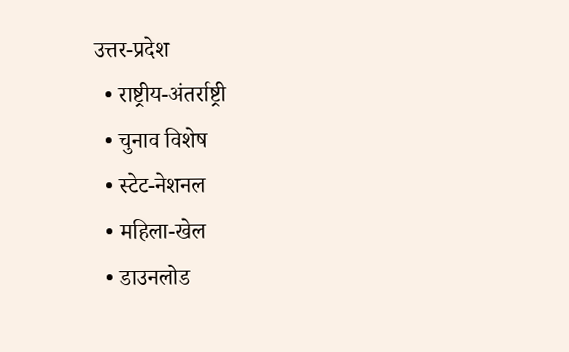उत्तर-प्रदेश
  • राष्ट्रीय-अंतर्राष्ट्री
  • चुनाव विशेष
  • स्टेट-नेशनल
  • महिला-खेल
  • डाउनलोड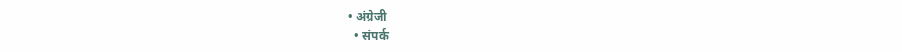• अंग्रेजी
  • संपर्क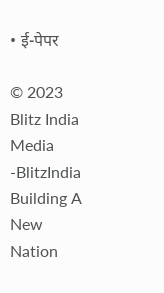• ई-पेपर

© 2023 Blitz India Media -BlitzIndia Building A New Nation